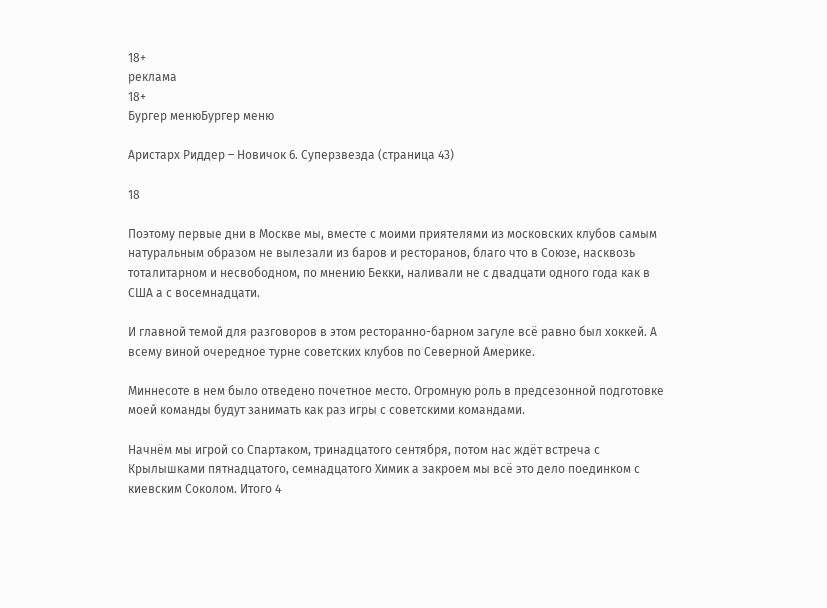18+
реклама
18+
Бургер менюБургер меню

Аристарх Риддер – Новичок 6. Суперзвезда (страница 43)

18

Поэтому первые дни в Москве мы, вместе с моими приятелями из московских клубов самым натуральным образом не вылезали из баров и ресторанов, благо что в Союзе, насквозь тоталитарном и несвободном, по мнению Бекки, наливали не с двадцати одного года как в США а с восемнадцати.

И главной темой для разговоров в этом ресторанно-барном загуле всё равно был хоккей. А всему виной очередное турне советских клубов по Северной Америке.

Миннесоте в нем было отведено почетное место. Огромную роль в предсезонной подготовке моей команды будут занимать как раз игры с советскими командами.

Начнём мы игрой со Спартаком, тринадцатого сентября, потом нас ждёт встреча с Крылышками пятнадцатого, семнадцатого Химик а закроем мы всё это дело поединком с киевским Соколом. Итого 4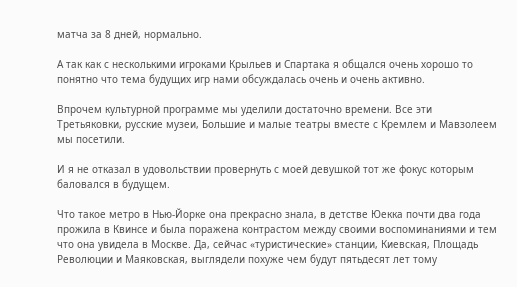матча за 8 дней, нормально.

А так как с несколькими игроками Крыльев и Спартака я общался очень хорошо то понятно что тема будущих игр нами обсуждалась очень и очень активно.

Впрочем культурной программе мы уделили достаточно времени. Все эти Третьяковки, русские музеи, Большие и малые театры вместе с Кремлем и Мавзолеем мы посетили.

И я не отказал в удовольствии провернуть с моей девушкой тот же фокус которым баловался в будущем.

Что такое метро в Нью-Йорке она прекрасно знала, в детстве Юекка почти два года прожила в Квинсе и была поражена контрастом между своими воспоминаниями и тем что она увидела в Москве. Да, сейчас «туристические» станции, Киевская, Площадь Революции и Маяковская, выглядели похуже чем будут пятьдесят лет тому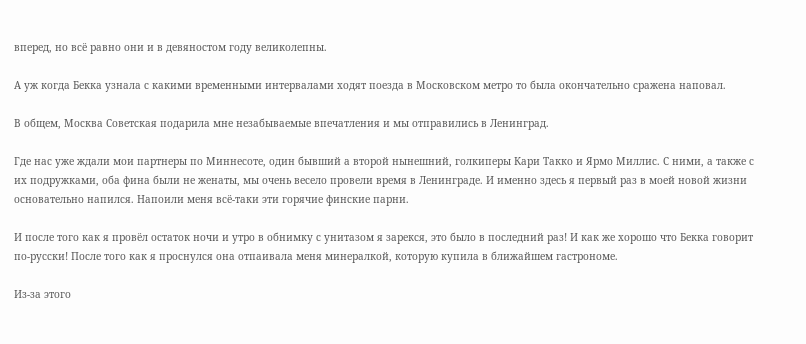вперед, но всё равно они и в девяностом году великолепны.

А уж когда Бекка узнала с какими временными интервалами ходят поезда в Московском метро то была окончательно сражена наповал.

В общем, Москва Советская подарила мне незабываемые впечатления и мы отправились в Ленинград.

Где нас уже ждали мои партнеры по Миннесоте, один бывший а второй нынешний, голкиперы Кари Такко и Ярмо Миллис. С ними, а также с их подружками, оба фина были не женаты, мы очень весело провели время в Ленинграде. И именно здесь я первый раз в моей новой жизни основательно напился. Напоили меня всё-таки эти горячие финские парни.

И после того как я провёл остаток ночи и утро в обнимку с унитазом я зарекся, это было в последний раз! И как же хорошо что Бекка говорит по-русски! После того как я проснулся она отпаивала меня минералкой, которую купила в ближайшем гастрономе.

Из-за этого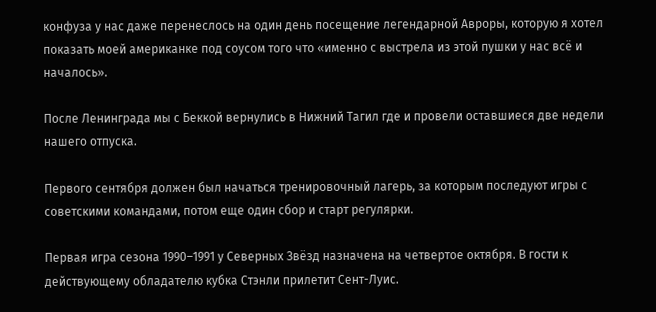конфуза у нас даже перенеслось на один день посещение легендарной Авроры, которую я хотел показать моей американке под соусом того что «именно с выстрела из этой пушки у нас всё и началось».

После Ленинграда мы с Беккой вернулись в Нижний Тагил где и провели оставшиеся две недели нашего отпуска.

Первого сентября должен был начаться тренировочный лагерь, за которым последуют игры с советскими командами, потом еще один сбор и старт регулярки.

Первая игра сезона 1990–1991 у Северных Звёзд назначена на четвертое октября. В гости к действующему обладателю кубка Стэнли прилетит Сент-Луис.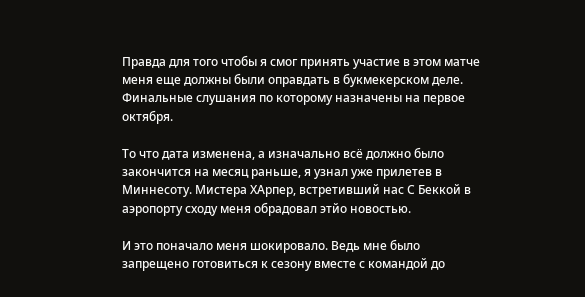Правда для того чтобы я смог принять участие в этом матче меня еще должны были оправдать в букмекерском деле. Финальные слушания по которому назначены на первое октября.

То что дата изменена, а изначально всё должно было закончится на месяц раньше, я узнал уже прилетев в Миннесоту. Мистера ХАрпер, встретивший нас С Беккой в аэропорту сходу меня обрадовал этйо новостью.

И это поначало меня шокировало. Ведь мне было запрещено готовиться к сезону вместе с командой до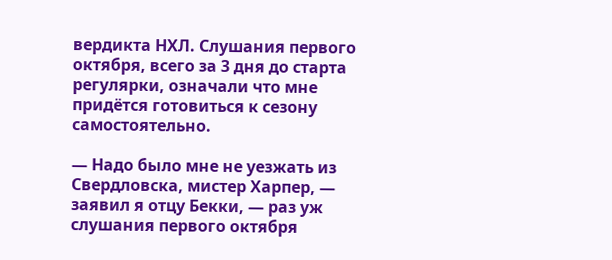вердикта НХЛ. Слушания первого октября, всего за 3 дня до старта регулярки, означали что мне придётся готовиться к сезону самостоятельно.

— Надо было мне не уезжать из Свердловска, мистер Харпер, — заявил я отцу Бекки, — раз уж слушания первого октября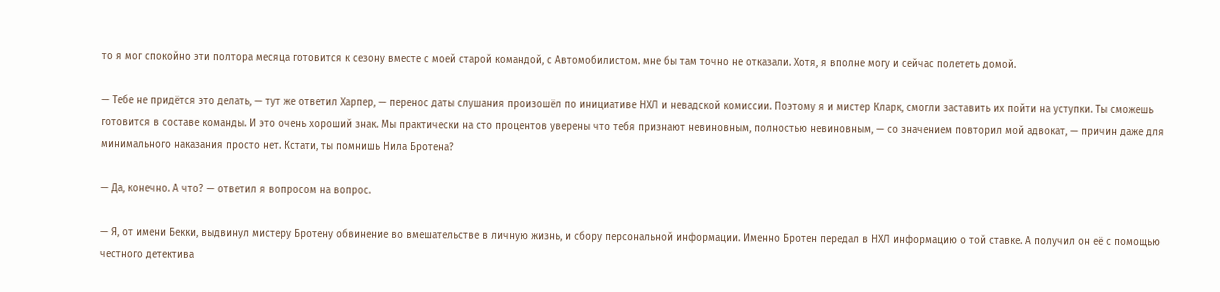то я мог спокойно эти полтора месяца готовится к сезону вместе с моей старой командой, с Автомобилистом. мне бы там точно не отказали. Хотя, я вполне могу и сейчас полететь домой.

— Тебе не придётся это делать, — тут же ответил Харпер, — перенос даты слушания произошёл по инициативе НХЛ и невадской комиссии. Поэтому я и мистер Кларк, смогли заставить их пойти на уступки. Ты сможешь готовится в составе команды. И это очень хороший знак. Мы практически на сто процентов уверены что тебя признают невиновным, полностью невиновным, — со значением повторил мой адвокат, — причин даже для минимального наказания просто нет. Кстати, ты помнишь Нила Бротена?

— Да, конечно. А что? — ответил я вопросом на вопрос.

— Я, от имени Бекки, выдвинул мистеру Бротену обвинение во вмешательстве в личную жизнь, и сбору персональной информации. Именно Бротен передал в НХЛ информацию о той ставке. А получил он её с помощью честного детектива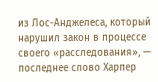из Лос-Анджелеса, который нарушил закон в процессе своего «расследования», — последнее слово Харпер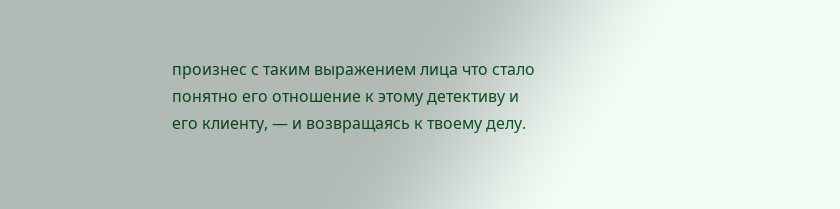произнес с таким выражением лица что стало понятно его отношение к этому детективу и его клиенту, — и возвращаясь к твоему делу.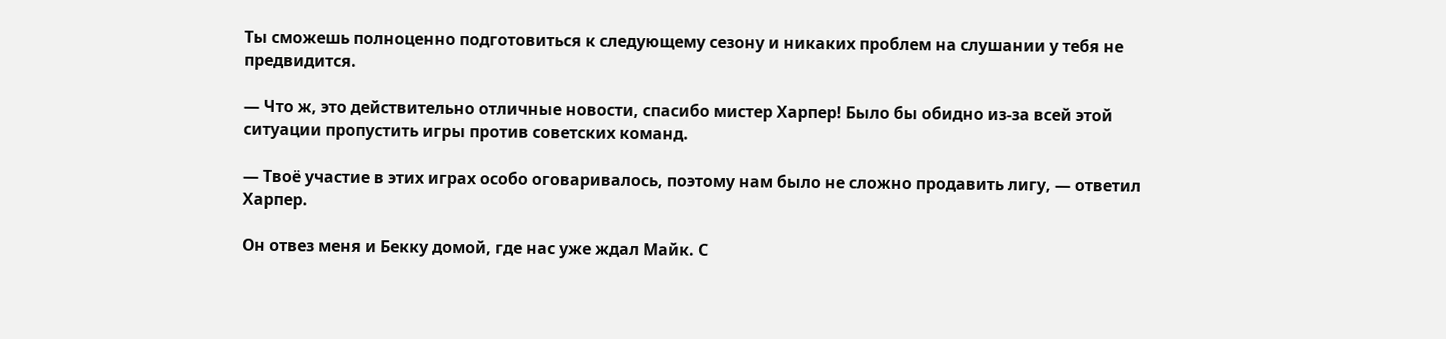Ты сможешь полноценно подготовиться к следующему сезону и никаких проблем на слушании у тебя не предвидится.

— Что ж, это действительно отличные новости, спасибо мистер Харпер! Было бы обидно из-за всей этой ситуации пропустить игры против советских команд.

— Твоё участие в этих играх особо оговаривалось, поэтому нам было не сложно продавить лигу, — ответил Харпер.

Он отвез меня и Бекку домой, где нас уже ждал Майк. С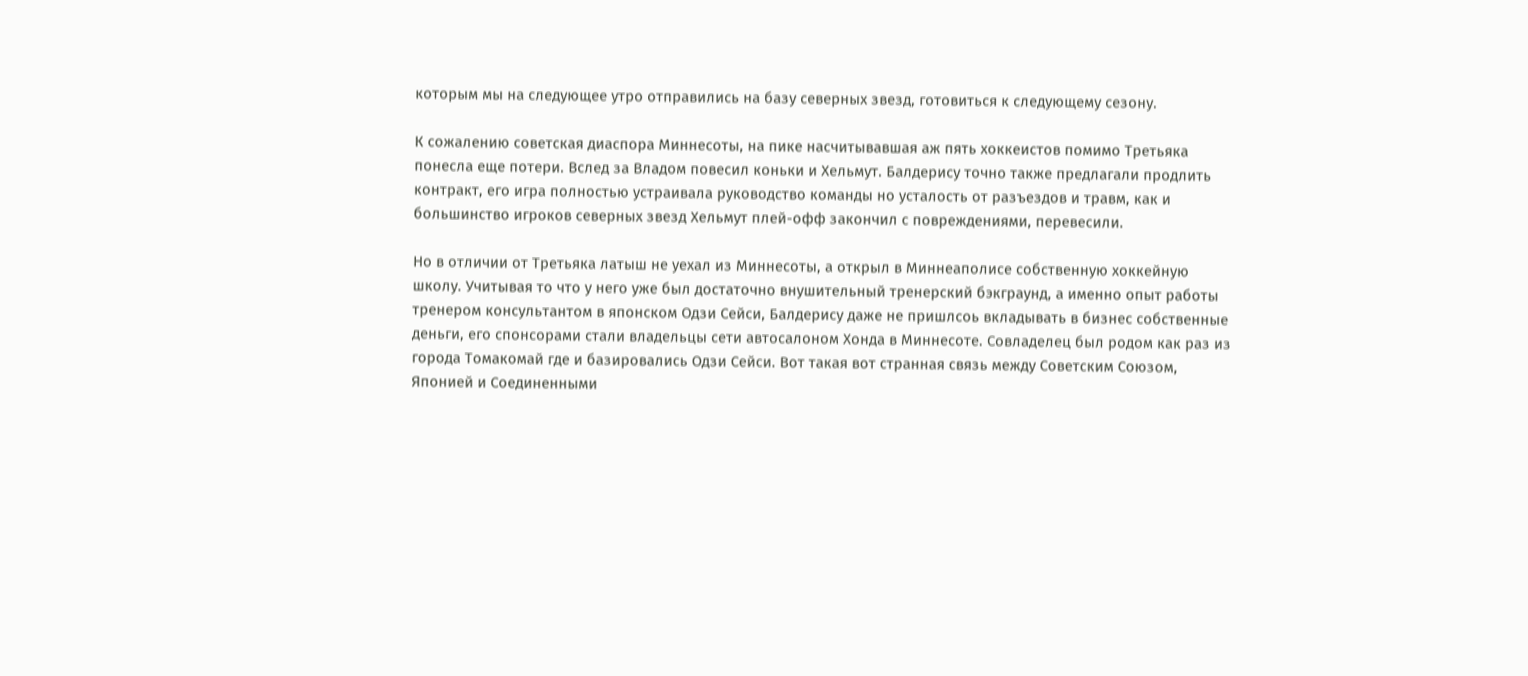которым мы на следующее утро отправились на базу северных звезд, готовиться к следующему сезону.

К сожалению советская диаспора Миннесоты, на пике насчитывавшая аж пять хоккеистов помимо Третьяка понесла еще потери. Вслед за Владом повесил коньки и Хельмут. Балдерису точно также предлагали продлить контракт, его игра полностью устраивала руководство команды но усталость от разъездов и травм, как и большинство игроков северных звезд Хельмут плей-офф закончил с повреждениями, перевесили.

Но в отличии от Третьяка латыш не уехал из Миннесоты, а открыл в Миннеаполисе собственную хоккейную школу. Учитывая то что у него уже был достаточно внушительный тренерский бэкграунд, а именно опыт работы тренером консультантом в японском Одзи Сейси, Балдерису даже не пришлсоь вкладывать в бизнес собственные деньги, его спонсорами стали владельцы сети автосалоном Хонда в Миннесоте. Совладелец был родом как раз из города Томакомай где и базировались Одзи Сейси. Вот такая вот странная связь между Советским Союзом, Японией и Соединенными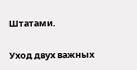Штатами.

Уход двух важных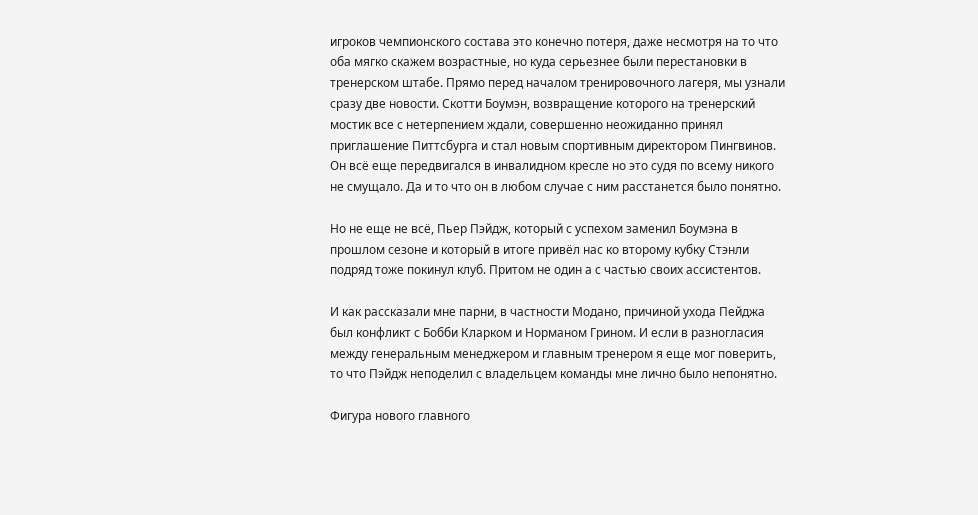игроков чемпионского состава это конечно потеря, даже несмотря на то что оба мягко скажем возрастные, но куда серьезнее были перестановки в тренерском штабе. Прямо перед началом тренировочного лагеря, мы узнали сразу две новости. Скотти Боумэн, возвращение которого на тренерский мостик все с нетерпением ждали, совершенно неожиданно принял приглашение Питтсбурга и стал новым спортивным директором Пингвинов. Он всё еще передвигался в инвалидном кресле но это судя по всему никого не смущало. Да и то что он в любом случае с ним расстанется было понятно.

Но не еще не всё, Пьер Пэйдж, который с успехом заменил Боумэна в прошлом сезоне и который в итоге привёл нас ко второму кубку Стэнли подряд тоже покинул клуб. Притом не один а с частью своих ассистентов.

И как рассказали мне парни, в частности Модано, причиной ухода Пейджа был конфликт с Бобби Кларком и Норманом Грином. И если в разногласия между генеральным менеджером и главным тренером я еще мог поверить, то что Пэйдж неподелил с владельцем команды мне лично было непонятно.

Фигура нового главного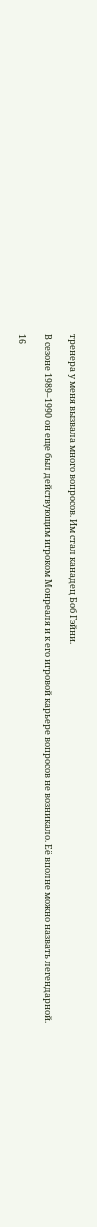тренера у меня вызвала много вопросов. Им стал канадец Боб Гэйни.

В сезоне 1989–1990 он еще был действующим игроком Монреаля и к его игровой карьере вопросов не возникало. Её вполне можно назвать легендарной.

16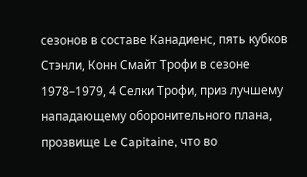сезонов в составе Канадиенс, пять кубков Стэнли, Конн Смайт Трофи в сезоне 1978–1979, 4 Селки Трофи, приз лучшему нападающему оборонительного плана, прозвище Le Capitaine, что во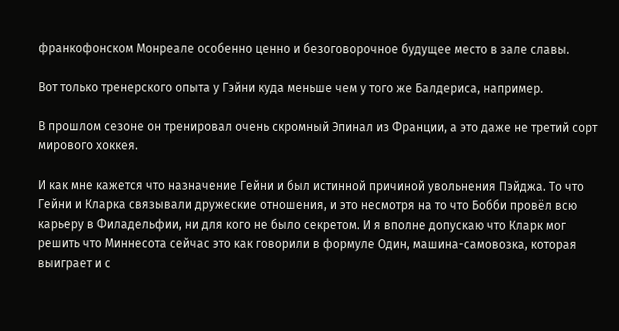франкофонском Монреале особенно ценно и безоговорочное будущее место в зале славы.

Вот только тренерского опыта у Гэйни куда меньше чем у того же Балдериса, например.

В прошлом сезоне он тренировал очень скромный Эпинал из Франции, а это даже не третий сорт мирового хоккея.

И как мне кажется что назначение Гейни и был истинной причиной увольнения Пэйджа. То что Гейни и Кларка связывали дружеские отношения, и это несмотря на то что Бобби провёл всю карьеру в Филадельфии, ни для кого не было секретом. И я вполне допускаю что Кларк мог решить что Миннесота сейчас это как говорили в формуле Один, машина-самовозка, которая выиграет и с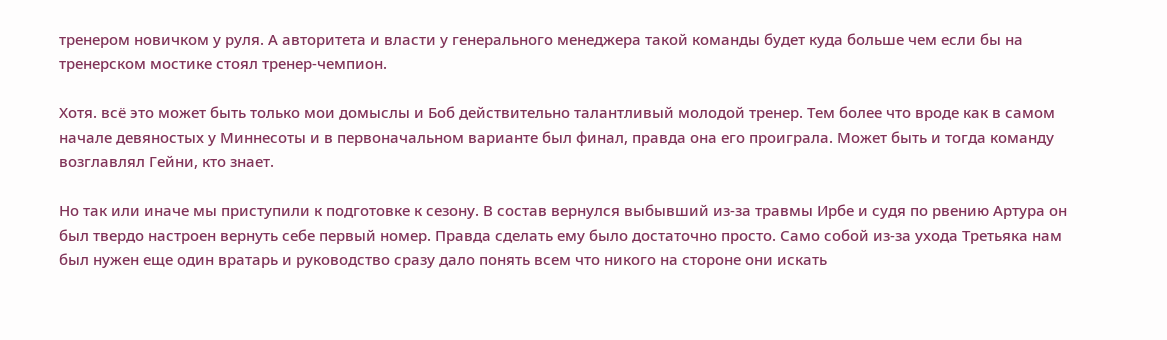тренером новичком у руля. А авторитета и власти у генерального менеджера такой команды будет куда больше чем если бы на тренерском мостике стоял тренер-чемпион.

Хотя. всё это может быть только мои домыслы и Боб действительно талантливый молодой тренер. Тем более что вроде как в самом начале девяностых у Миннесоты и в первоначальном варианте был финал, правда она его проиграла. Может быть и тогда команду возглавлял Гейни, кто знает.

Но так или иначе мы приступили к подготовке к сезону. В состав вернулся выбывший из-за травмы Ирбе и судя по рвению Артура он был твердо настроен вернуть себе первый номер. Правда сделать ему было достаточно просто. Само собой из-за ухода Третьяка нам был нужен еще один вратарь и руководство сразу дало понять всем что никого на стороне они искать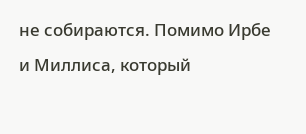не собираются. Помимо Ирбе и Миллиса, который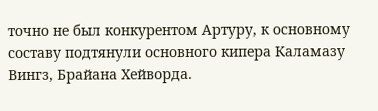точно не был конкурентом Артуру, к основному составу подтянули основного кипера Каламазу Вингз, Брайана Хейворда.